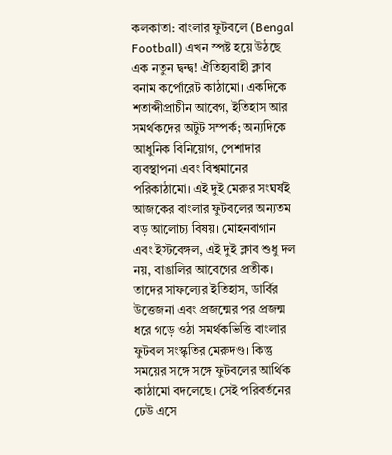কলকাতা: বাংলার ফুটবলে (Bengal Football) এখন স্পষ্ট হয়ে উঠছে এক নতুন দ্বন্দ্ব! ঐতিহ্যবাহী ক্লাব বনাম কর্পোরেট কাঠামো। একদিকে শতাব্দীপ্রাচীন আবেগ, ইতিহাস আর সমর্থকদের অটুট সম্পর্ক; অন্যদিকে আধুনিক বিনিয়োগ, পেশাদার ব্যবস্থাপনা এবং বিশ্বমানের পরিকাঠামো। এই দুই মেরুর সংঘর্ষই আজকের বাংলার ফুটবলের অন্যতম বড় আলোচ্য বিষয়। মোহনবাগান এবং ইস্টবেঙ্গল, এই দুই ক্লাব শুধু দল নয়, বাঙালির আবেগের প্রতীক। তাদের সাফল্যের ইতিহাস, ডার্বির উত্তেজনা এবং প্রজন্মের পর প্রজন্ম ধরে গড়ে ওঠা সমর্থকভিত্তি বাংলার ফুটবল সংস্কৃতির মেরুদণ্ড। কিন্তু সময়ের সঙ্গে সঙ্গে ফুটবলের আর্থিক কাঠামো বদলেছে। সেই পরিবর্তনের ঢেউ এসে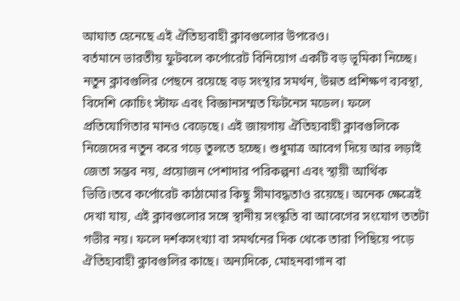আঘাত হেনেছে এই ঐতিহ্যবাহী ক্লাবগুলোর উপরেও।
বর্তমানে ভারতীয় ফুটবলে কর্পোরেট বিনিয়োগ একটি বড় ভূমিকা নিচ্ছে। নতুন ক্লাবগুলির পেছনে রয়েছে বড় সংস্থার সমর্থন, উন্নত প্রশিক্ষণ ব্যবস্থা, বিদেশি কোচিং স্টাফ এবং বিজ্ঞানসম্মত ফিটনেস মডেল। ফলে প্রতিযোগিতার মানও বেড়েছে। এই জায়গায় ঐতিহ্যবাহী ক্লাবগুলিকে নিজেদের নতুন করে গড়ে তুলতে হচ্ছে। শুধুমাত্র আবেগ দিয়ে আর লড়াই জেতা সম্ভব নয়, প্রয়োজন পেশাদার পরিকল্পনা এবং স্থায়ী আর্থিক ভিত্তি।তবে কর্পোরেট কাঠামোর কিছু সীমাবদ্ধতাও রয়েছে। অনেক ক্ষেত্রেই দেখা যায়, এই ক্লাবগুলোর সঙ্গে স্থানীয় সংস্কৃতি বা আবেগের সংযোগ ততটা গভীর নয়। ফলে দর্শকসংখ্যা বা সমর্থনের দিক থেকে তারা পিছিয়ে পড়ে ঐতিহ্যবাহী ক্লাবগুলির কাছে। অন্যদিকে, মোহনবাগান বা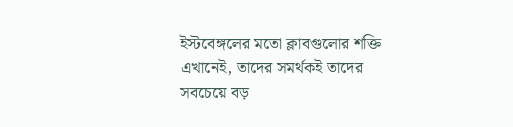ইস্টবেঙ্গলের মতো ক্লাবগুলোর শক্তি এখানেই, তাদের সমর্থকই তাদের সবচেয়ে বড়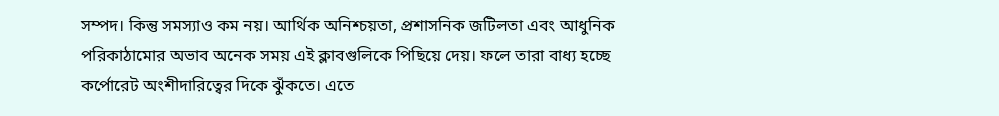সম্পদ। কিন্তু সমস্যাও কম নয়। আর্থিক অনিশ্চয়তা, প্রশাসনিক জটিলতা এবং আধুনিক পরিকাঠামোর অভাব অনেক সময় এই ক্লাবগুলিকে পিছিয়ে দেয়। ফলে তারা বাধ্য হচ্ছে কর্পোরেট অংশীদারিত্বের দিকে ঝুঁকতে। এতে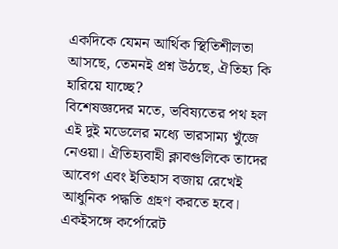একদিকে যেমন আর্থিক স্থিতিশীলতা আসছে, তেমনই প্রশ্ন উঠছে, ঐতিহ্য কি হারিয়ে যাচ্ছে?
বিশেষজ্ঞদের মতে, ভবিষ্যতের পথ হল এই দুই মডেলের মধ্যে ভারসাম্য খুঁজে নেওয়া। ঐতিহ্যবাহী ক্লাবগুলিকে তাদের আবেগ এবং ইতিহাস বজায় রেখেই আধুনিক পদ্ধতি গ্রহণ করতে হবে। একইসঙ্গে কর্পোরেট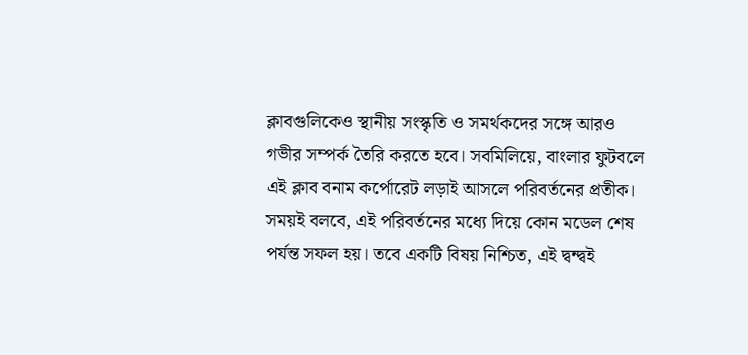ক্লাবগুলিকেও স্থানীয় সংস্কৃতি ও সমর্থকদের সঙ্গে আরও গভীর সম্পর্ক তৈরি করতে হবে। সবমিলিয়ে, বাংলার ফুটবলে এই ক্লাব বনাম কর্পোরেট লড়াই আসলে পরিবর্তনের প্রতীক। সময়ই বলবে, এই পরিবর্তনের মধ্যে দিয়ে কোন মডেল শেষ পর্যন্ত সফল হয়। তবে একটি বিষয় নিশ্চিত, এই দ্বন্দ্বই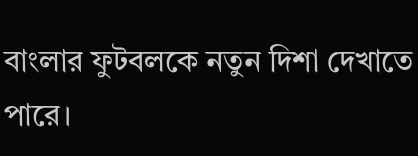বাংলার ফুটবলকে নতুন দিশা দেখাতে পারে।